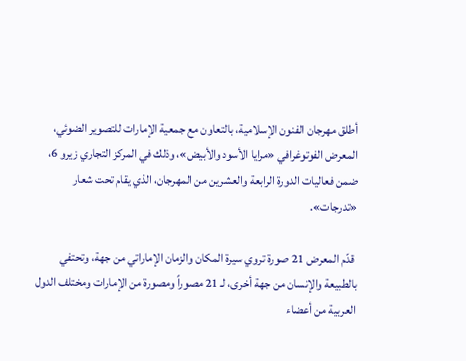أطلق مهرجان الفنون الإسلامية، بالتعاون مع جمعية الإمارات للتصوير الضوئي، المعرض الفوتوغرافي «مرايا الأسود والأبيض»، وذلك في المركز التجاري زيرو 6، ضمن فعاليات الدورة الرابعة والعشرين من المهرجان، الذي يقام تحت شعار «تدرجات».

 قدّم المعرض 21 صورة تروي سيرة المكان والزمان الإماراتي من جهة، وتحتفي بالطبيعة والإنسان من جهة أخرى، لـ 21 مصوراً ومصورة من الإمارات ومختلف الدول العربية من أعضاء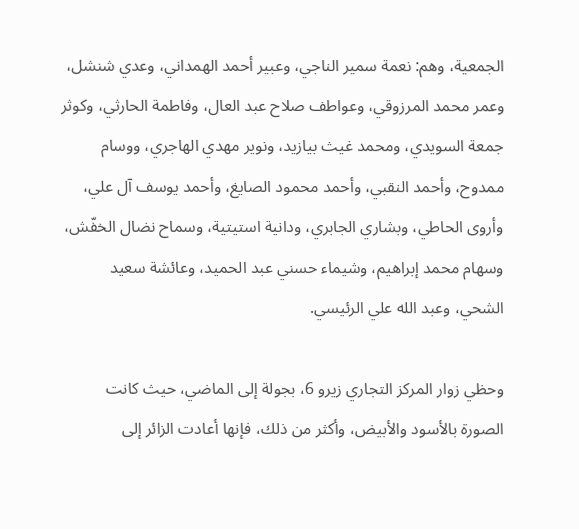الجمعية، وهم: نعمة سمير الناجي، وعبير أحمد الهمداني، وعدي شنشل، وعمر محمد المرزوقي، وعواطف صلاح عبد العال، وفاطمة الحارثي، وكوثر جمعة السويدي، ومحمد غيث بيازيد، ونوير مهدي الهاجري، ووسام ممدوح، وأحمد النقبي، وأحمد محمود الصايغ، وأحمد يوسف آل علي، وأروى الحاطي، وبشاري الجابري، ودانية استيتية، وسماح نضال الخفّش، وسهام محمد إبراهيم، وشيماء حسني عبد الحميد، وعائشة سعيد الشحي، وعبد الله علي الرئيسي.

وحظي زوار المركز التجاري زيرو 6، بجولة إلى الماضي، حيث كانت الصورة بالأسود والأبيض، وأكثر من ذلك، فإنها أعادت الزائر إلى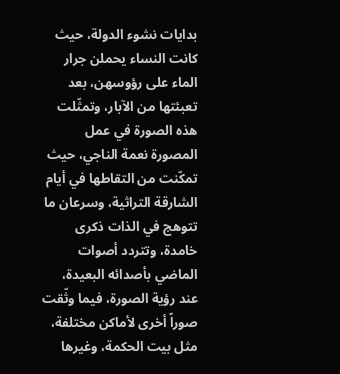بدايات نشوء الدولة، حيث كانت النساء يحملن جرار الماء على رؤوسهن، بعد تعبئتها من الآبار، وتمثّلت هذه الصورة في عمل المصورة نعمة الناجي، حيث تمكّنت من التقاطها في أيام الشارقة التراثية، وسرعان ما تتوهج في الذات ذكرى خامدة، وتتردد أصوات الماضي بأصدائه البعيدة، عند رؤية الصورة، فيما وثّقت صوراً أخرى لأماكن مختلفة، مثل بيت الحكمة، وغيرها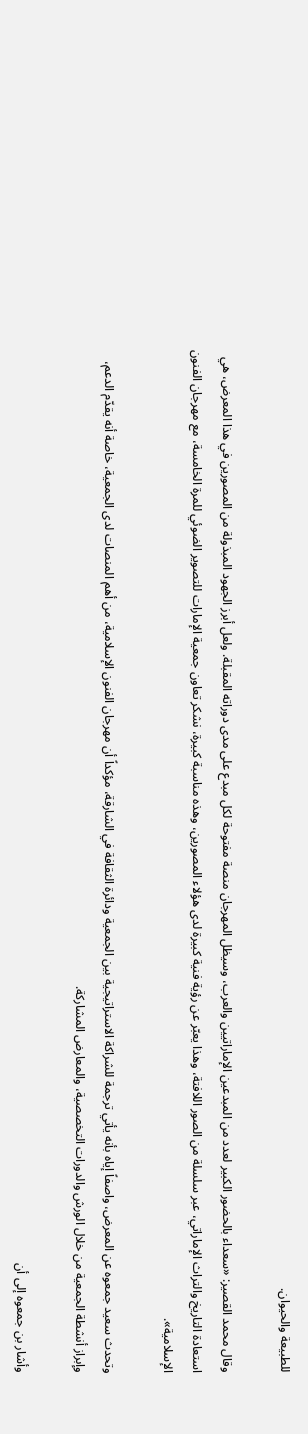للطبيعة والحيوان.

وقال محمد القصير: «سعداء بالحضور الكبير لعدد من المبدعين الإماراتيين والعرب، وسيظل المهرجان منصة مفتوحة لكل مبدع على مدى دوراته المقبلة. ولعل أبرز الجهود المبذولة من المصورين في هذا المعرض، هي استعادة التاريخ والتراث الإماراتي، عبر سلسلة من الصور اللافتة، وهذا يعبّر عن رؤية فنية كبيرة لدى هؤلاء المصورين، وهذه مناسبة كبيرة، نشكر تعاون جمعية الإمارات للتصوير الضوئي للمرة الخامسة، مع مهرجان الفنون الإسلامية».

وتحدث سعيد جمعوه عن المعرض، واصفاً إياه بأنه يأتي ترجمة للشراكة الاستراتيجية بين الجمعية ودائرة الثقافة في الشارقة، مؤكداً أن مهرجان الفنون الإسلامية، من أهم المنصات لدى الجمعية، خاصة أنه يقدّم الدعم، وإبراز أنشطة الجمعية من خلال الورش والدورات التخصصية، والمعارض المشاركة.

وأشار بن جمعوه إلى أن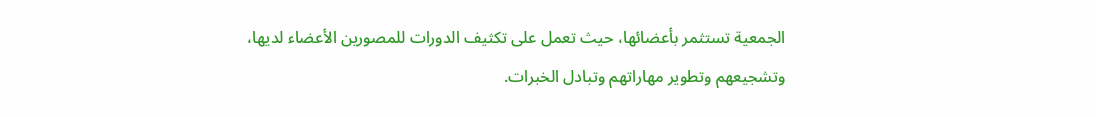الجمعية تستثمر بأعضائها، حيث تعمل على تكثيف الدورات للمصورين الأعضاء لديها، وتشجيعهم وتطوير مهاراتهم وتبادل الخبرات.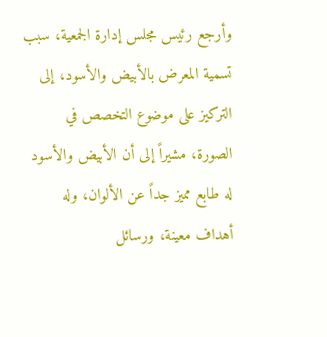وأرجع رئيس مجلس إدارة الجمعية، سبب تسمية المعرض بالأبيض والأسود، إلى التركيز على موضوع التخصص في الصورة، مشيراً إلى أن الأبيض والأسود له طابع مميز جداً عن الألوان، وله أهداف معينة، ورسائل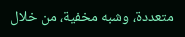متعددة، وشبه مخفية، من خلال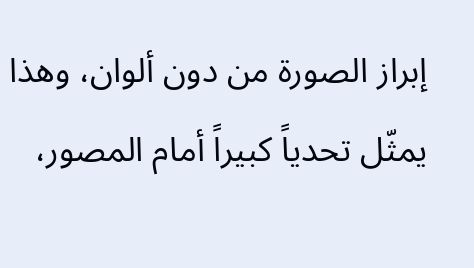إبراز الصورة من دون ألوان، وهذا يمثّل تحدياً كبيراً أمام المصور،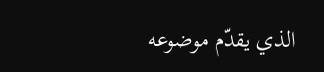الذي يقدّم موضوعه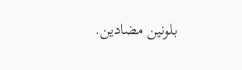بلونين مضادين.